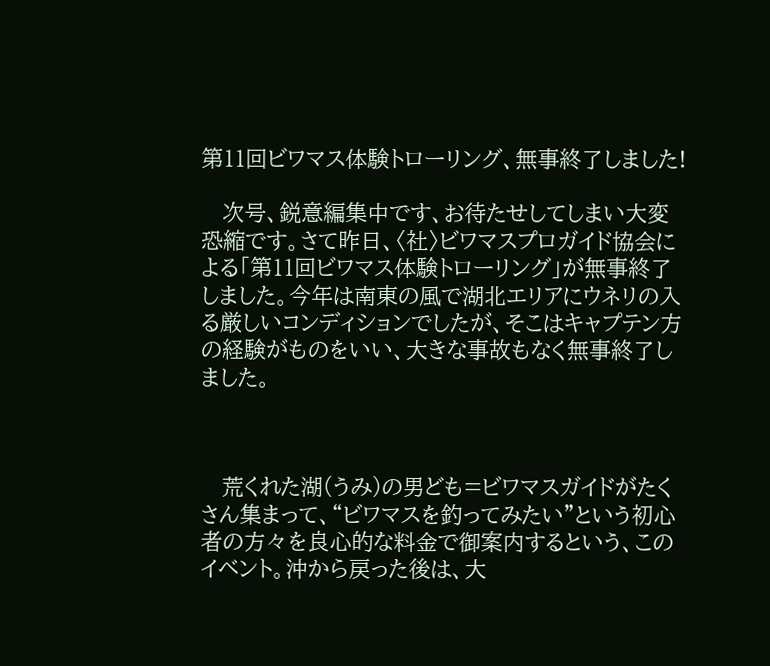第11回ビワマス体験トローリング、無事終了しました!

   次号、鋭意編集中です、お待たせしてしまい大変恐縮です。さて昨日、〈社〉ビワマスプロガイド協会による「第11回ビワマス体験トローリング」が無事終了しました。今年は南東の風で湖北エリアにウネリの入る厳しいコンディションでしたが、そこはキャプテン方の経験がものをいい、大きな事故もなく無事終了しました。



   荒くれた湖(うみ)の男ども=ビワマスガイドがたくさん集まって、“ビワマスを釣ってみたい”という初心者の方々を良心的な料金で御案内するという、このイベント。沖から戻った後は、大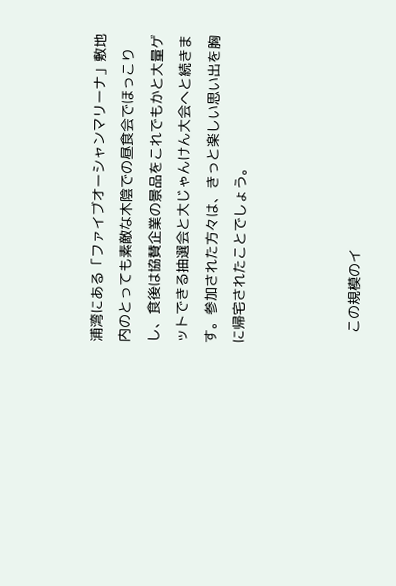浦湾にある「ファイブオーシャンマリーナ」敷地内のとっても素敵な木陰での昼食会でほっこりし、食後は協賛企業の景品をこれでもかと大量ゲットできる抽選会と大じゃんけん大会へと続きます。参加された方々は、きっと楽しい思い出を胸に帰宅されたことでしょう。



   この規模のイ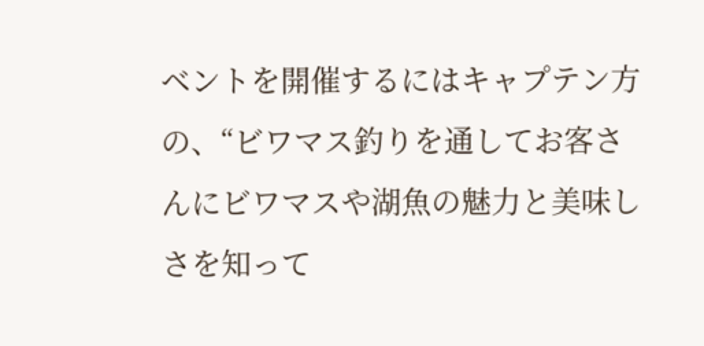ベントを開催するにはキャプテン方の、“ビワマス釣りを通してお客さんにビワマスや湖魚の魅力と美味しさを知って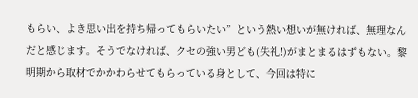もらい、よき思い出を持ち帰ってもらいたい”  という熱い想いが無ければ、無理なんだと感じます。そうでなければ、クセの強い男ども(失礼!)がまとまるはずもない。黎明期から取材でかかわらせてもらっている身として、今回は特に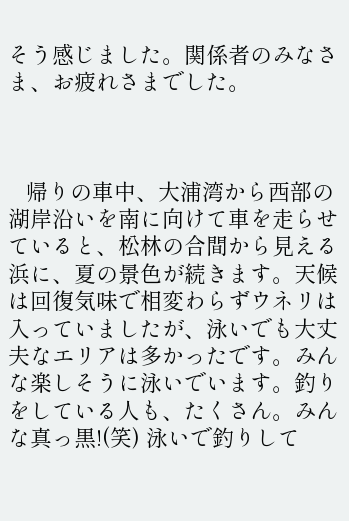そう感じました。関係者のみなさま、お疲れさまでした。



   帰りの車中、大浦湾から西部の湖岸沿いを南に向けて車を走らせていると、松林の合間から見える浜に、夏の景色が続きます。天候は回復気味で相変わらずウネリは入っていましたが、泳いでも大丈夫なエリアは多かったです。みんな楽しそうに泳いでいます。釣りをしている人も、たくさん。みんな真っ黒!(笑) 泳いで釣りして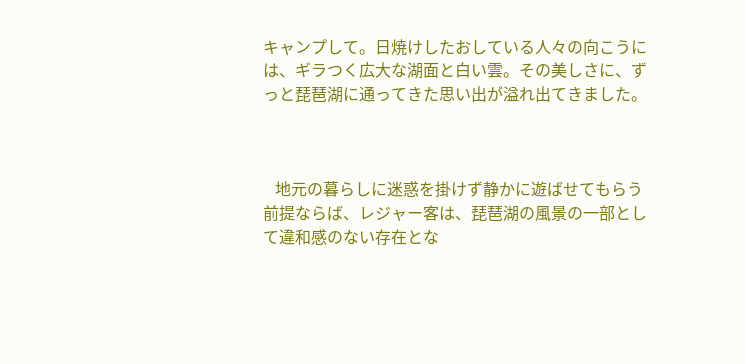キャンプして。日焼けしたおしている人々の向こうには、ギラつく広大な湖面と白い雲。その美しさに、ずっと琵琶湖に通ってきた思い出が溢れ出てきました。



   地元の暮らしに迷惑を掛けず静かに遊ばせてもらう前提ならば、レジャー客は、琵琶湖の風景の一部として違和感のない存在とな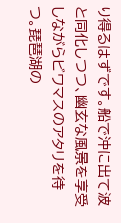り得るはずです。船で沖に出て波と同化しつつ、幽玄な風景を享受しながらビワマスのアタリを待つ。琵琶湖の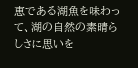恵である湖魚を味わって、湖の自然の素晴らしさに思いを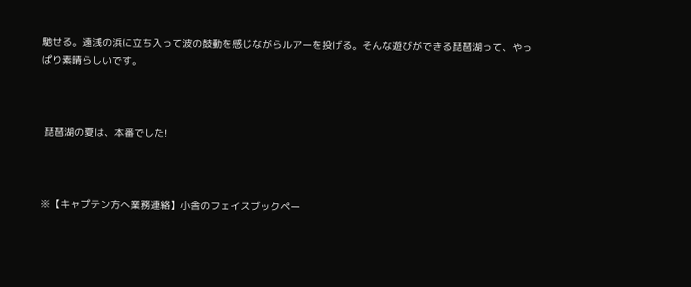馳せる。遠浅の浜に立ち入って波の鼓動を感じながらルアーを投げる。そんな遊びができる琵琶湖って、やっぱり素晴らしいです。



 琵琶湖の夏は、本番でした!



※【キャプテン方へ業務連絡】小舎のフェイスブックペー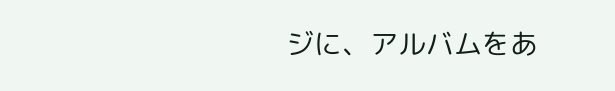ジに、アルバムをあ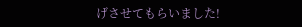げさせてもらいました!